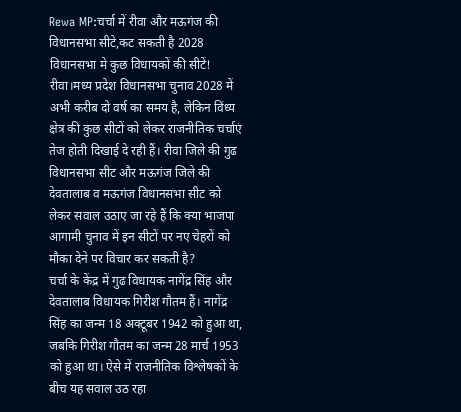Rewa MP:चर्चा में रीवा और मऊगंज की विधानसभा सीटे,कट सकती है 2028 विधानसभा मे कुछ विधायकों की सीटें!
रीवा।मध्य प्रदेश विधानसभा चुनाव 2028 में अभी करीब दो वर्ष का समय है, लेकिन विंध्य क्षेत्र की कुछ सीटों को लेकर राजनीतिक चर्चाएं तेज होती दिखाई दे रही हैं। रीवा जिले की गुढ विधानसभा सीट और मऊगंज जिले की देवतालाब व मऊगंज विधानसभा सीट को लेकर सवाल उठाए जा रहे हैं कि क्या भाजपा आगामी चुनाव में इन सीटों पर नए चेहरों को मौका देने पर विचार कर सकती है?
चर्चा के केंद्र में गुढ विधायक नागेंद्र सिंह और देवतालाब विधायक गिरीश गौतम हैं। नागेंद्र सिंह का जन्म 18 अक्टूबर 1942 को हुआ था, जबकि गिरीश गौतम का जन्म 28 मार्च 1953 को हुआ था। ऐसे में राजनीतिक विश्लेषकों के बीच यह सवाल उठ रहा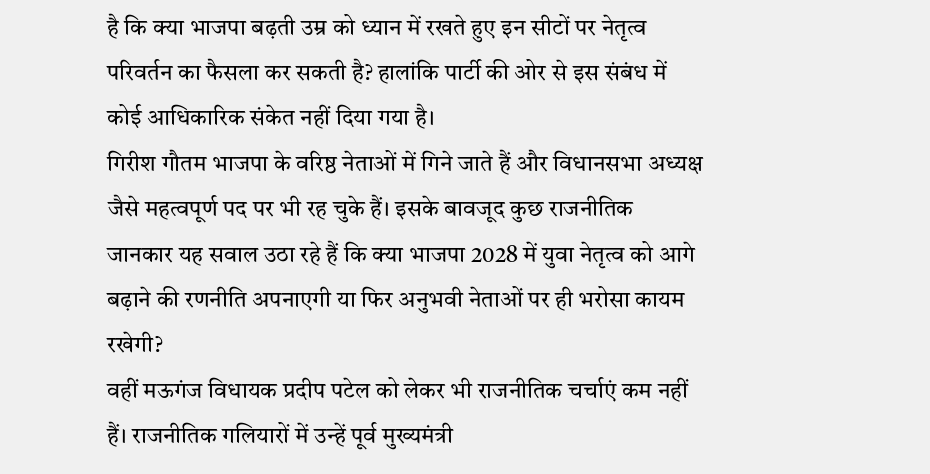है कि क्या भाजपा बढ़ती उम्र को ध्यान में रखते हुए इन सीटों पर नेतृत्व परिवर्तन का फैसला कर सकती है? हालांकि पार्टी की ओर से इस संबंध में कोई आधिकारिक संकेत नहीं दिया गया है।
गिरीश गौतम भाजपा के वरिष्ठ नेताओं में गिने जाते हैं और विधानसभा अध्यक्ष जैसे महत्वपूर्ण पद पर भी रह चुके हैं। इसके बावजूद कुछ राजनीतिक जानकार यह सवाल उठा रहे हैं कि क्या भाजपा 2028 में युवा नेतृत्व को आगे बढ़ाने की रणनीति अपनाएगी या फिर अनुभवी नेताओं पर ही भरोसा कायम रखेगी?
वहीं मऊगंज विधायक प्रदीप पटेल को लेकर भी राजनीतिक चर्चाएं कम नहीं हैं। राजनीतिक गलियारों में उन्हें पूर्व मुख्यमंत्री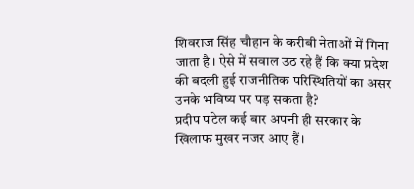शिवराज सिंह चौहान के करीबी नेताओं में गिना जाता है। ऐसे में सवाल उठ रहे हैं कि क्या प्रदेश की बदली हुई राजनीतिक परिस्थितियों का असर उनके भविष्य पर पड़ सकता है?
प्रदीप पटेल कई बार अपनी ही सरकार के खिलाफ मुखर नजर आए हैं।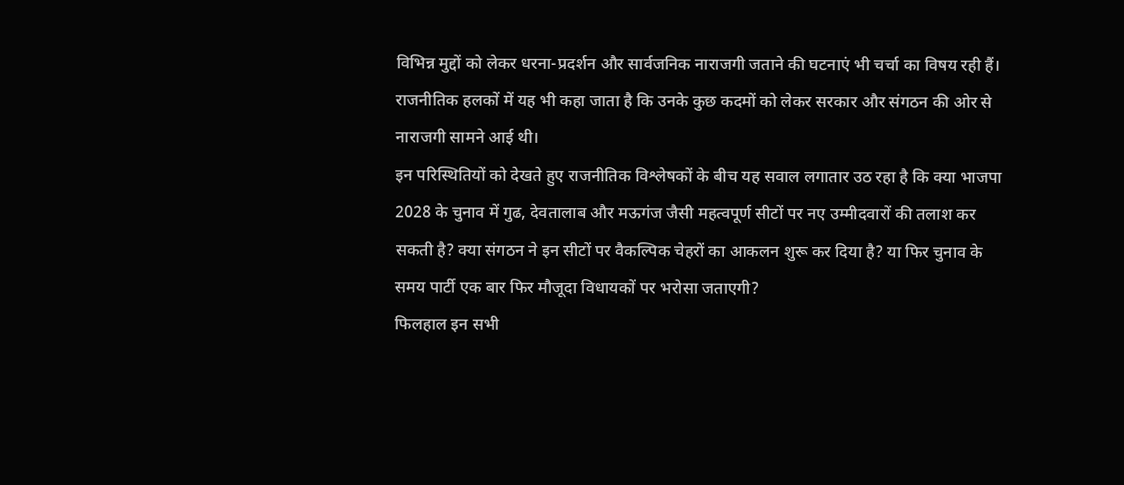विभिन्न मुद्दों को लेकर धरना-प्रदर्शन और सार्वजनिक नाराजगी जताने की घटनाएं भी चर्चा का विषय रही हैं। राजनीतिक हलकों में यह भी कहा जाता है कि उनके कुछ कदमों को लेकर सरकार और संगठन की ओर से नाराजगी सामने आई थी।
इन परिस्थितियों को देखते हुए राजनीतिक विश्लेषकों के बीच यह सवाल लगातार उठ रहा है कि क्या भाजपा 2028 के चुनाव में गुढ, देवतालाब और मऊगंज जैसी महत्वपूर्ण सीटों पर नए उम्मीदवारों की तलाश कर सकती है? क्या संगठन ने इन सीटों पर वैकल्पिक चेहरों का आकलन शुरू कर दिया है? या फिर चुनाव के समय पार्टी एक बार फिर मौजूदा विधायकों पर भरोसा जताएगी?
फिलहाल इन सभी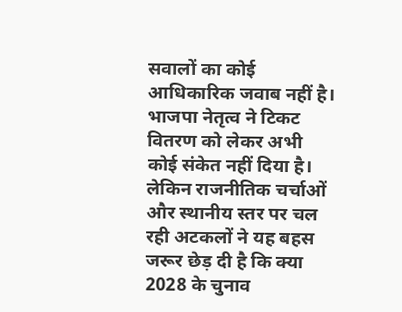सवालों का कोई आधिकारिक जवाब नहीं है। भाजपा नेतृत्व ने टिकट वितरण को लेकर अभी कोई संकेत नहीं दिया है। लेकिन राजनीतिक चर्चाओं और स्थानीय स्तर पर चल रही अटकलों ने यह बहस जरूर छेड़ दी है कि क्या 2028 के चुनाव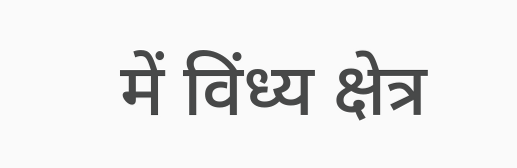में विंध्य क्षेत्र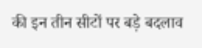की इन तीन सीटों पर बड़े बदलाव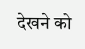देखने को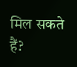मिल सकते हैं?